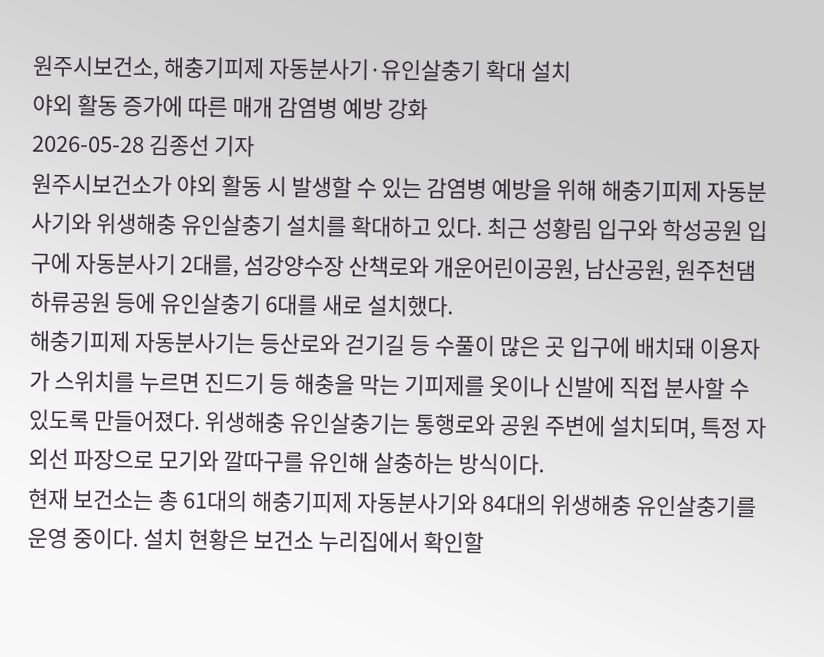원주시보건소, 해충기피제 자동분사기·유인살충기 확대 설치
야외 활동 증가에 따른 매개 감염병 예방 강화
2026-05-28 김종선 기자
원주시보건소가 야외 활동 시 발생할 수 있는 감염병 예방을 위해 해충기피제 자동분사기와 위생해충 유인살충기 설치를 확대하고 있다. 최근 성황림 입구와 학성공원 입구에 자동분사기 2대를, 섬강양수장 산책로와 개운어린이공원, 남산공원, 원주천댐 하류공원 등에 유인살충기 6대를 새로 설치했다.
해충기피제 자동분사기는 등산로와 걷기길 등 수풀이 많은 곳 입구에 배치돼 이용자가 스위치를 누르면 진드기 등 해충을 막는 기피제를 옷이나 신발에 직접 분사할 수 있도록 만들어졌다. 위생해충 유인살충기는 통행로와 공원 주변에 설치되며, 특정 자외선 파장으로 모기와 깔따구를 유인해 살충하는 방식이다.
현재 보건소는 총 61대의 해충기피제 자동분사기와 84대의 위생해충 유인살충기를 운영 중이다. 설치 현황은 보건소 누리집에서 확인할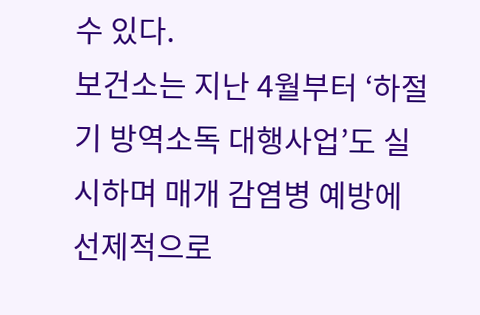수 있다.
보건소는 지난 4월부터 ‘하절기 방역소독 대행사업’도 실시하며 매개 감염병 예방에 선제적으로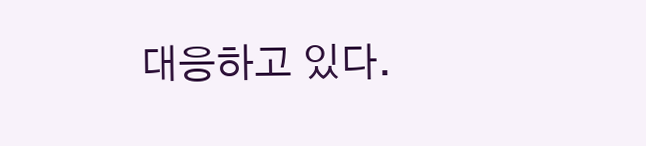대응하고 있다.